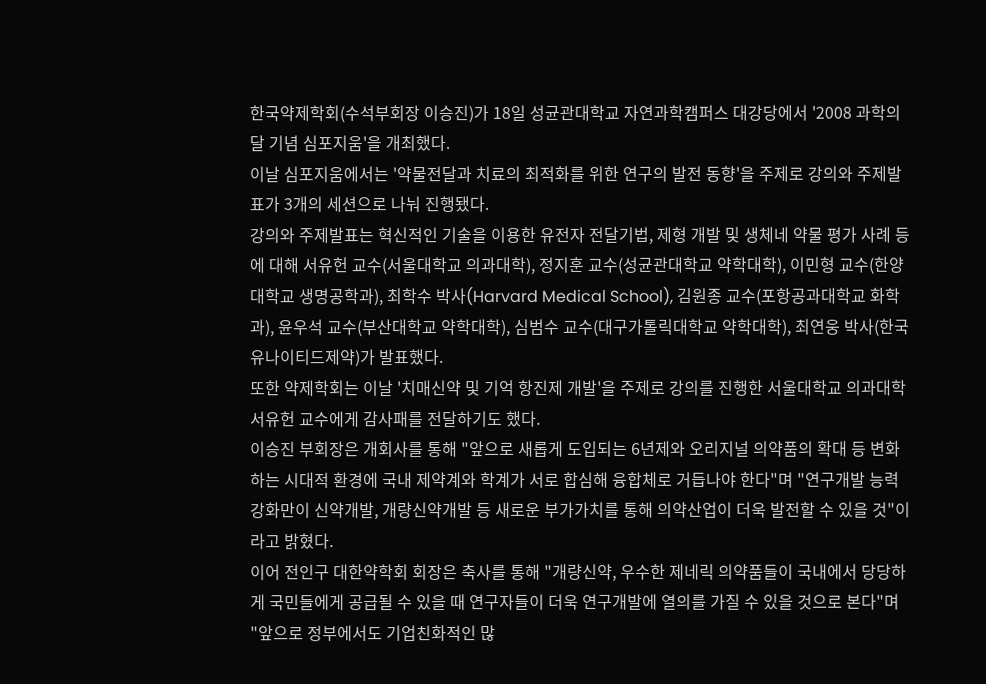한국약제학회(수석부회장 이승진)가 18일 성균관대학교 자연과학캠퍼스 대강당에서 '2008 과학의 달 기념 심포지움'을 개최했다.
이날 심포지움에서는 '약물전달과 치료의 최적화를 위한 연구의 발전 동향'을 주제로 강의와 주제발표가 3개의 세션으로 나눠 진행됐다.
강의와 주제발표는 혁신적인 기술을 이용한 유전자 전달기법, 제형 개발 및 생체네 약물 평가 사례 등에 대해 서유헌 교수(서울대학교 의과대학), 정지훈 교수(성균관대학교 약학대학), 이민형 교수(한양대학교 생명공학과), 최학수 박사(Harvard Medical School), 김원종 교수(포항공과대학교 화학과), 윤우석 교수(부산대학교 약학대학), 심범수 교수(대구가톨릭대학교 약학대학), 최연웅 박사(한국 유나이티드제약)가 발표했다.
또한 약제학회는 이날 '치매신약 및 기억 항진제 개발'을 주제로 강의를 진행한 서울대학교 의과대학 서유헌 교수에게 감사패를 전달하기도 했다.
이승진 부회장은 개회사를 통해 "앞으로 새롭게 도입되는 6년제와 오리지널 의약품의 확대 등 변화하는 시대적 환경에 국내 제약계와 학계가 서로 합심해 융합체로 거듭나야 한다"며 "연구개발 능력 강화만이 신약개발, 개량신약개발 등 새로운 부가가치를 통해 의약산업이 더욱 발전할 수 있을 것"이라고 밝혔다.
이어 전인구 대한약학회 회장은 축사를 통해 "개량신약, 우수한 제네릭 의약품들이 국내에서 당당하게 국민들에게 공급될 수 있을 때 연구자들이 더욱 연구개발에 열의를 가질 수 있을 것으로 본다"며 "앞으로 정부에서도 기업친화적인 많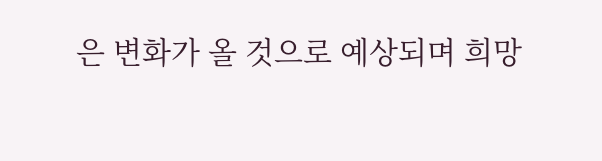은 변화가 올 것으로 예상되며 희망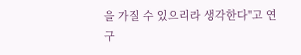을 가질 수 있으리라 생각한다"고 연구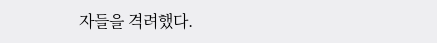자들을 격려했다.